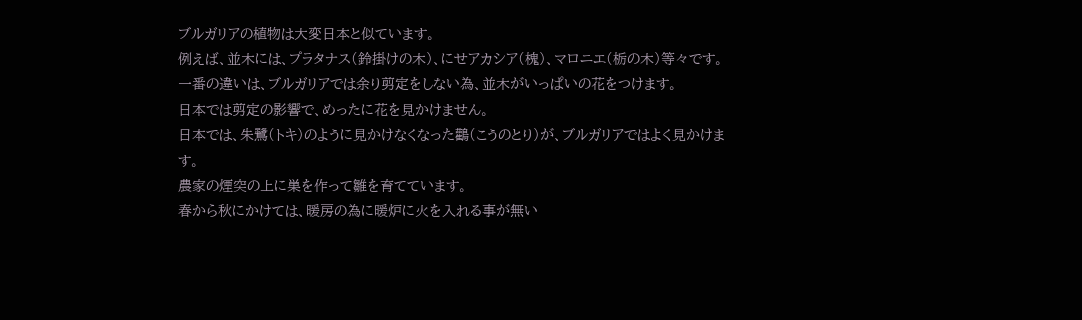ブルガリアの植物は大変日本と似ています。
例えば、並木には、プラタナス(鈴掛けの木)、にせアカシア(槐)、マロニエ(栃の木)等々です。
一番の違いは、ブルガリアでは余り剪定をしない為、並木がいっぱいの花をつけます。
日本では剪定の影響で、めったに花を見かけません。
日本では、朱鷺(トキ)のように見かけなくなった鸛(こうのとり)が、ブルガリアではよく見かけます。
農家の煙突の上に巣を作って雛を育てています。
春から秋にかけては、暖房の為に暖炉に火を入れる事が無い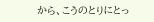から、こうのとりにとっ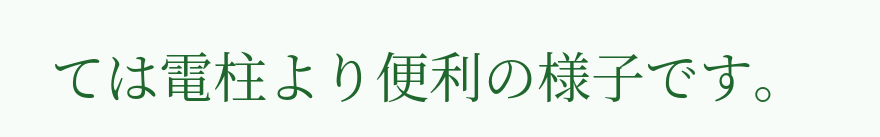ては電柱より便利の様子です。